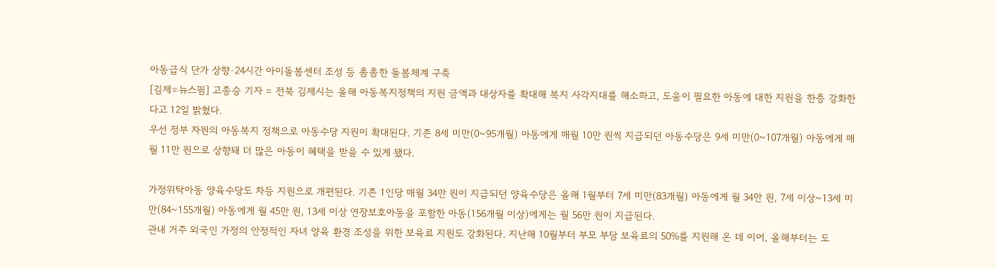아동급식 단가 상향·24시간 아이돌봄센터 조성 등 촘촘한 돌봄체계 구축
[김제=뉴스핌] 고종승 기자 = 전북 김제시는 올해 아동복지정책의 지원 금액과 대상자를 확대해 복지 사각지대를 해소하고, 도움이 필요한 아동에 대한 지원을 한층 강화한다고 12일 밝혔다.
우선 정부 차원의 아동복지 정책으로 아동수당 지원이 확대된다. 기존 8세 미만(0~95개월) 아동에게 매월 10만 원씩 지급되던 아동수당은 9세 미만(0~107개월) 아동에게 매월 11만 원으로 상향돼 더 많은 아동이 혜택을 받을 수 있게 됐다.

가정위탁아동 양육수당도 차등 지원으로 개편된다. 기존 1인당 매월 34만 원이 지급되던 양육수당은 올해 1월부터 7세 미만(83개월) 아동에게 월 34만 원, 7세 이상~13세 미만(84~155개월) 아동에게 월 45만 원, 13세 이상 연장보호아동을 포함한 아동(156개월 이상)에게는 월 56만 원이 지급된다.
관내 거주 외국인 가정의 안정적인 자녀 양육 환경 조성을 위한 보육료 지원도 강화된다. 지난해 10월부터 부모 부담 보육료의 50%를 지원해 온 데 이어, 올해부터는 도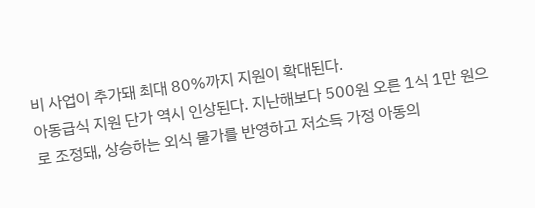비 사업이 추가돼 최대 80%까지 지원이 확대된다.
아동급식 지원 단가 역시 인상된다. 지난해보다 500원 오른 1식 1만 원으로 조정돼, 상승하는 외식 물가를 반영하고 저소득 가정 아동의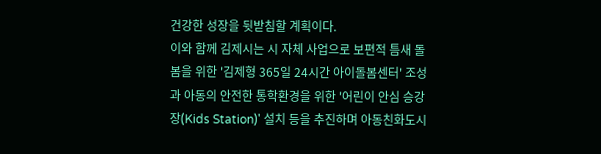건강한 성장을 뒷받침할 계획이다.
이와 함께 김제시는 시 자체 사업으로 보편적 틈새 돌봄을 위한 '김제형 365일 24시간 아이돌봄센터' 조성과 아동의 안전한 통학환경을 위한 '어린이 안심 승강장(Kids Station)' 설치 등을 추진하며 아동친화도시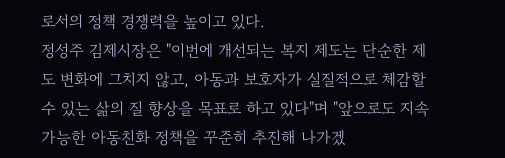로서의 정책 경쟁력을 높이고 있다.
정성주 김제시장은 "이번에 개선되는 복지 제도는 단순한 제도 변화에 그치지 않고, 아동과 보호자가 실질적으로 체감할 수 있는 삶의 질 향상을 목표로 하고 있다"며 "앞으로도 지속 가능한 아동친화 정책을 꾸준히 추진해 나가겠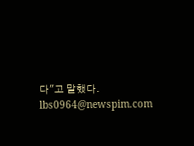다"고 말했다.
lbs0964@newspim.com